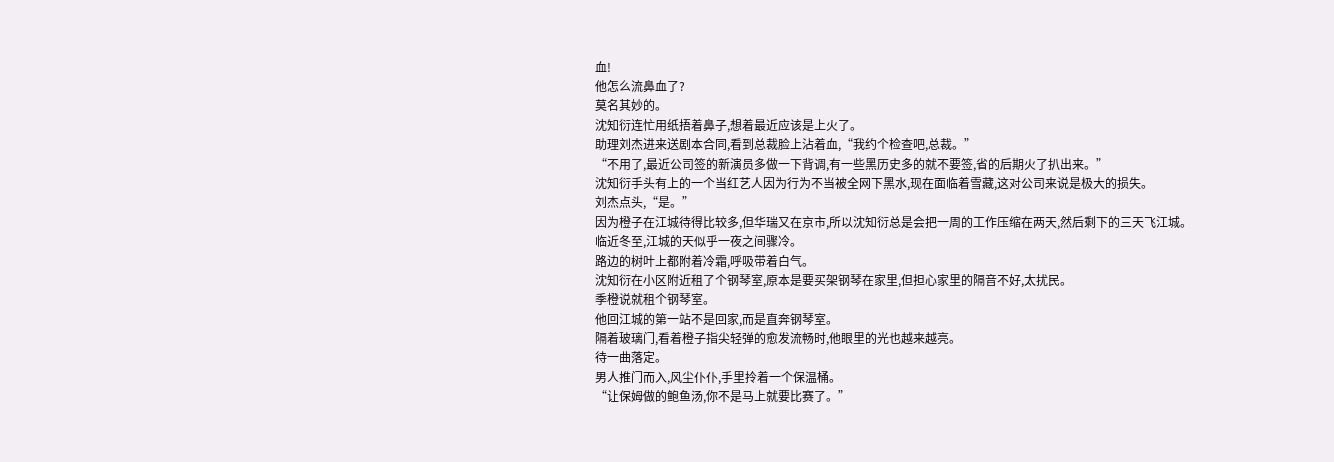血!
他怎么流鼻血了?
莫名其妙的。
沈知衍连忙用纸捂着鼻子,想着最近应该是上火了。
助理刘杰进来送剧本合同,看到总裁脸上沾着血,“我约个检查吧,总裁。”
“不用了,最近公司签的新演员多做一下背调,有一些黑历史多的就不要签,省的后期火了扒出来。”
沈知衍手头有上的一个当红艺人因为行为不当被全网下黑水,现在面临着雪藏,这对公司来说是极大的损失。
刘杰点头,“是。”
因为橙子在江城待得比较多,但华瑞又在京市,所以沈知衍总是会把一周的工作压缩在两天,然后剩下的三天飞江城。
临近冬至,江城的天似乎一夜之间骤冷。
路边的树叶上都附着冷霜,呼吸带着白气。
沈知衍在小区附近租了个钢琴室,原本是要买架钢琴在家里,但担心家里的隔音不好,太扰民。
季橙说就租个钢琴室。
他回江城的第一站不是回家,而是直奔钢琴室。
隔着玻璃门,看着橙子指尖轻弹的愈发流畅时,他眼里的光也越来越亮。
待一曲落定。
男人推门而入,风尘仆仆,手里拎着一个保温桶。
“让保姆做的鲍鱼汤,你不是马上就要比赛了。”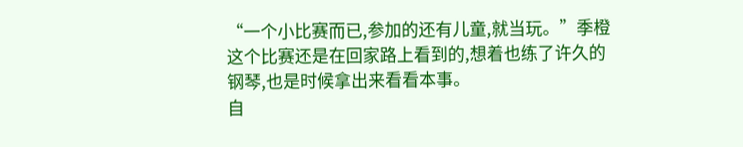“一个小比赛而已,参加的还有儿童,就当玩。”季橙这个比赛还是在回家路上看到的,想着也练了许久的钢琴,也是时候拿出来看看本事。
自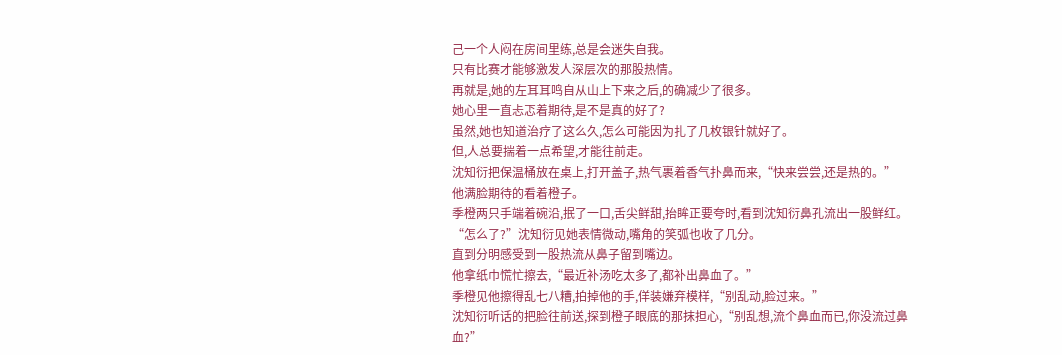己一个人闷在房间里练,总是会迷失自我。
只有比赛才能够激发人深层次的那股热情。
再就是,她的左耳耳鸣自从山上下来之后,的确减少了很多。
她心里一直忐忑着期待,是不是真的好了?
虽然,她也知道治疗了这么久,怎么可能因为扎了几枚银针就好了。
但,人总要揣着一点希望,才能往前走。
沈知衍把保温桶放在桌上,打开盖子,热气裹着香气扑鼻而来,“快来尝尝,还是热的。”
他满脸期待的看着橙子。
季橙两只手端着碗沿,抿了一口,舌尖鲜甜,抬眸正要夸时,看到沈知衍鼻孔流出一股鲜红。
“怎么了?”沈知衍见她表情微动,嘴角的笑弧也收了几分。
直到分明感受到一股热流从鼻子留到嘴边。
他拿纸巾慌忙擦去,“最近补汤吃太多了,都补出鼻血了。”
季橙见他擦得乱七八糟,拍掉他的手,佯装嫌弃模样,“别乱动,脸过来。”
沈知衍听话的把脸往前送,探到橙子眼底的那抹担心,“别乱想,流个鼻血而已,你没流过鼻血?”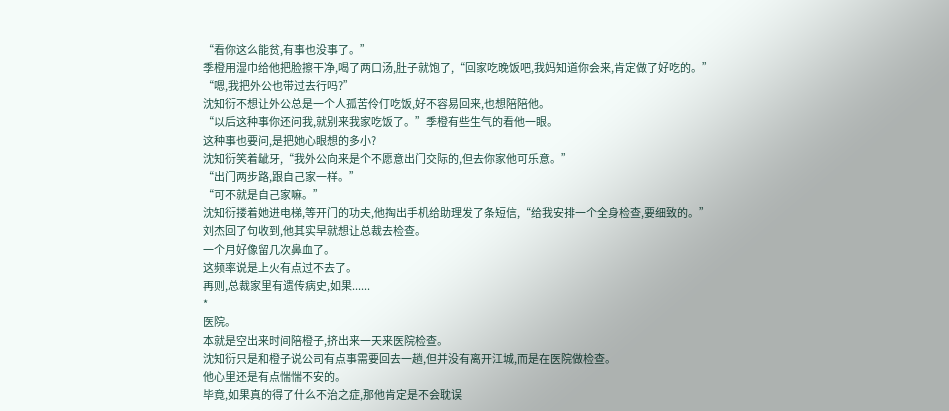“看你这么能贫,有事也没事了。”
季橙用湿巾给他把脸擦干净,喝了两口汤,肚子就饱了,“回家吃晚饭吧,我妈知道你会来,肯定做了好吃的。”
“嗯,我把外公也带过去行吗?”
沈知衍不想让外公总是一个人孤苦伶仃吃饭,好不容易回来,也想陪陪他。
“以后这种事你还问我,就别来我家吃饭了。”季橙有些生气的看他一眼。
这种事也要问,是把她心眼想的多小?
沈知衍笑着龇牙,“我外公向来是个不愿意出门交际的,但去你家他可乐意。”
“出门两步路,跟自己家一样。”
“可不就是自己家嘛。”
沈知衍搂着她进电梯,等开门的功夫,他掏出手机给助理发了条短信,“给我安排一个全身检查,要细致的。”
刘杰回了句收到,他其实早就想让总裁去检查。
一个月好像留几次鼻血了。
这频率说是上火有点过不去了。
再则,总裁家里有遗传病史,如果......
*
医院。
本就是空出来时间陪橙子,挤出来一天来医院检查。
沈知衍只是和橙子说公司有点事需要回去一趟,但并没有离开江城,而是在医院做检查。
他心里还是有点惴惴不安的。
毕竟,如果真的得了什么不治之症,那他肯定是不会耽误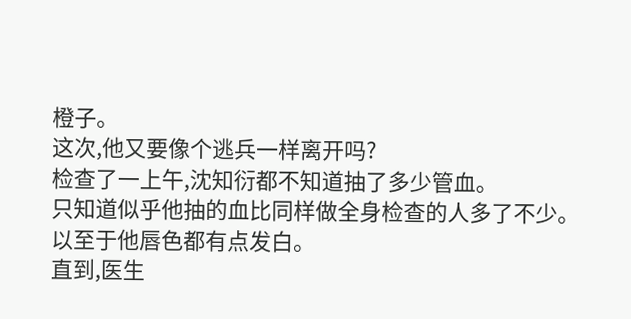橙子。
这次,他又要像个逃兵一样离开吗?
检查了一上午,沈知衍都不知道抽了多少管血。
只知道似乎他抽的血比同样做全身检查的人多了不少。
以至于他唇色都有点发白。
直到,医生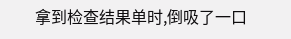拿到检查结果单时,倒吸了一口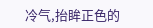冷气,抬眸正色的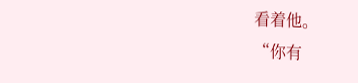看着他。
“你有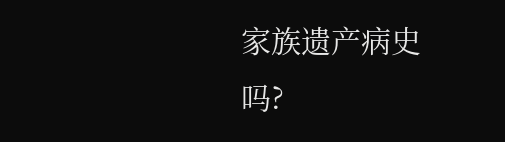家族遗产病史吗?